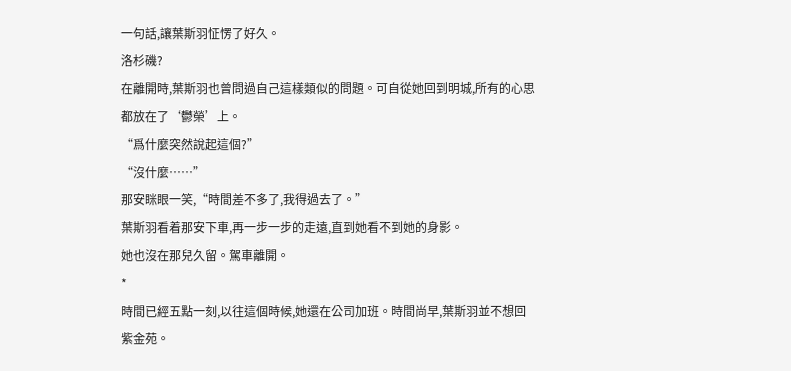一句話,讓葉斯羽怔愣了好久。
洛杉磯?
在離開時,葉斯羽也曾問過自己這樣類似的問題。可自從她回到明城,所有的心思都放在了‘鬱榮’上。
“爲什麼突然說起這個?”
“沒什麼……”
那安眯眼一笑,“時間差不多了,我得過去了。”
葉斯羽看着那安下車,再一步一步的走遠,直到她看不到她的身影。
她也沒在那兒久留。駕車離開。
*
時間已經五點一刻,以往這個時候,她還在公司加班。時間尚早,葉斯羽並不想回紫金苑。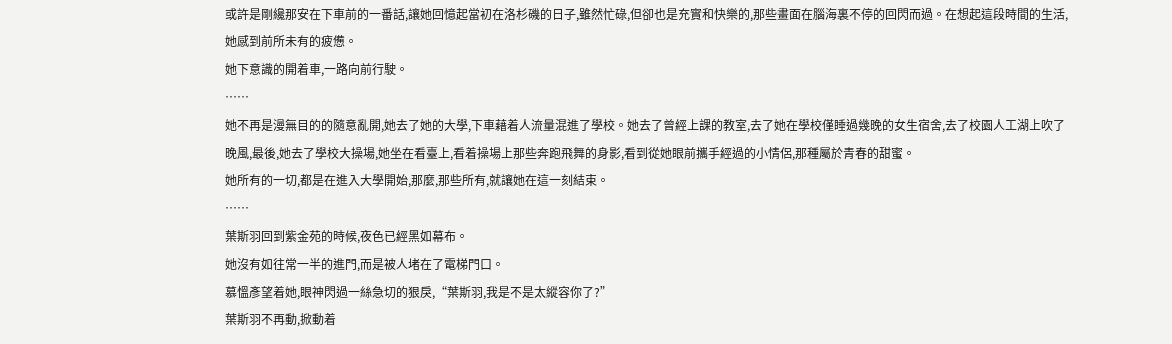或許是剛纔那安在下車前的一番話,讓她回憶起當初在洛杉磯的日子,雖然忙碌,但卻也是充實和快樂的,那些畫面在腦海裏不停的回閃而過。在想起這段時間的生活,她感到前所未有的疲憊。
她下意識的開着車,一路向前行駛。
……
她不再是漫無目的的隨意亂開,她去了她的大學,下車藉着人流量混進了學校。她去了曾經上課的教室,去了她在學校僅睡過幾晚的女生宿舍,去了校園人工湖上吹了晚風,最後,她去了學校大操場,她坐在看臺上,看着操場上那些奔跑飛舞的身影,看到從她眼前攜手經過的小情侶,那種屬於青春的甜蜜。
她所有的一切,都是在進入大學開始,那麼,那些所有,就讓她在這一刻結束。
……
葉斯羽回到紫金苑的時候,夜色已經黑如幕布。
她沒有如往常一半的進門,而是被人堵在了電梯門口。
慕慍彥望着她,眼神閃過一絲急切的狠戾,“葉斯羽,我是不是太縱容你了?”
葉斯羽不再動,掀動着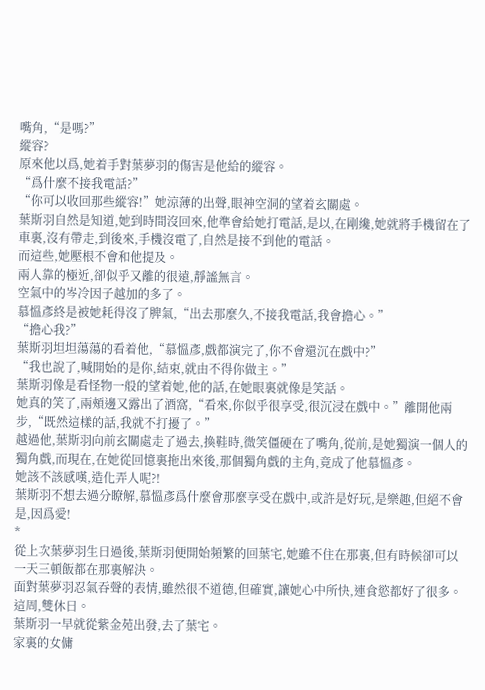嘴角,“是嗎?”
縱容?
原來他以爲,她着手對葉夢羽的傷害是他給的縱容。
“爲什麼不接我電話?”
“你可以收回那些縱容!”她涼薄的出聲,眼神空洞的望着玄關處。
葉斯羽自然是知道,她到時間沒回來,他準會給她打電話,是以,在剛纔,她就將手機留在了車裏,沒有帶走,到後來,手機沒電了,自然是接不到他的電話。
而這些,她壓根不會和他提及。
兩人靠的極近,卻似乎又離的很遠,靜謐無言。
空氣中的岑冷因子越加的多了。
慕慍彥終是被她耗得沒了脾氣,“出去那麼久,不接我電話,我會擔心。”
“擔心我?”
葉斯羽坦坦蕩蕩的看着他,“慕慍彥,戲都演完了,你不會還沉在戲中?”
“我也說了,喊開始的是你,結束,就由不得你做主。”
葉斯羽像是看怪物一般的望着她,他的話,在她眼裏就像是笑話。
她真的笑了,兩頰邊又露出了酒窩,“看來,你似乎很享受,很沉浸在戲中。”離開他兩步,“既然這樣的話,我就不打擾了。”
越過他,葉斯羽向前玄關處走了過去,換鞋時,微笑僵硬在了嘴角,從前,是她獨演一個人的獨角戲,而現在,在她從回憶裏拖出來後,那個獨角戲的主角,竟成了他慕慍彥。
她該不該感嘆,造化弄人呢?!
葉斯羽不想去過分瞭解,慕慍彥爲什麼會那麼享受在戲中,或許是好玩,是樂趣,但絕不會是,因爲愛!
*
從上次葉夢羽生日過後,葉斯羽便開始頻繁的回葉宅,她雖不住在那裏,但有時候卻可以一天三頓飯都在那裏解決。
面對葉夢羽忍氣吞聲的表情,雖然很不道德,但確實,讓她心中所快,連食慾都好了很多。
這周,雙休日。
葉斯羽一早就從紫金苑出發,去了葉宅。
家裏的女傭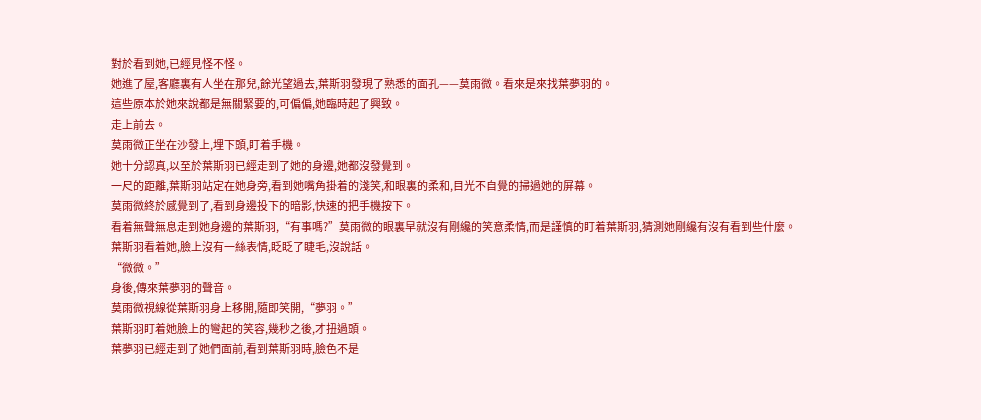對於看到她,已經見怪不怪。
她進了屋,客廳裏有人坐在那兒,餘光望過去,葉斯羽發現了熟悉的面孔——莫雨微。看來是來找葉夢羽的。
這些原本於她來說都是無關緊要的,可偏偏,她臨時起了興致。
走上前去。
莫雨微正坐在沙發上,埋下頭,盯着手機。
她十分認真,以至於葉斯羽已經走到了她的身邊,她都沒發覺到。
一尺的距離,葉斯羽站定在她身旁,看到她嘴角掛着的淺笑,和眼裏的柔和,目光不自覺的掃過她的屏幕。
莫雨微終於感覺到了,看到身邊投下的暗影,快速的把手機按下。
看着無聲無息走到她身邊的葉斯羽,“有事嗎?”莫雨微的眼裏早就沒有剛纔的笑意柔情,而是謹慎的盯着葉斯羽,猜測她剛纔有沒有看到些什麼。
葉斯羽看着她,臉上沒有一絲表情,眨眨了睫毛,沒說話。
“微微。”
身後,傳來葉夢羽的聲音。
莫雨微視線從葉斯羽身上移開,隨即笑開,“夢羽。”
葉斯羽盯着她臉上的彎起的笑容,幾秒之後,才扭過頭。
葉夢羽已經走到了她們面前,看到葉斯羽時,臉色不是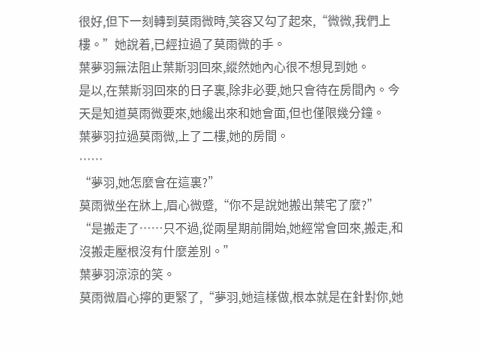很好,但下一刻轉到莫雨微時,笑容又勾了起來,“微微,我們上樓。”她說着,已經拉過了莫雨微的手。
葉夢羽無法阻止葉斯羽回來,縱然她內心很不想見到她。
是以,在葉斯羽回來的日子裏,除非必要,她只會待在房間內。今天是知道莫雨微要來,她纔出來和她會面,但也僅限幾分鐘。
葉夢羽拉過莫雨微,上了二樓,她的房間。
……
“夢羽,她怎麼會在這裏?”
莫雨微坐在牀上,眉心微蹙,“你不是說她搬出葉宅了麼?”
“是搬走了……只不過,從兩星期前開始,她經常會回來,搬走,和沒搬走壓根沒有什麼差別。”
葉夢羽涼涼的笑。
莫雨微眉心擰的更緊了,“夢羽,她這樣做,根本就是在針對你,她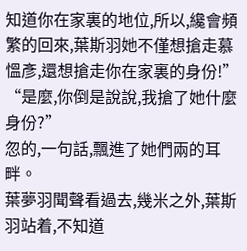知道你在家裏的地位,所以,纔會頻繁的回來,葉斯羽她不僅想搶走慕慍彥,還想搶走你在家裏的身份!”
“是麼,你倒是說說,我搶了她什麼身份?”
忽的,一句話,飄進了她們兩的耳畔。
葉夢羽聞聲看過去,幾米之外,葉斯羽站着,不知道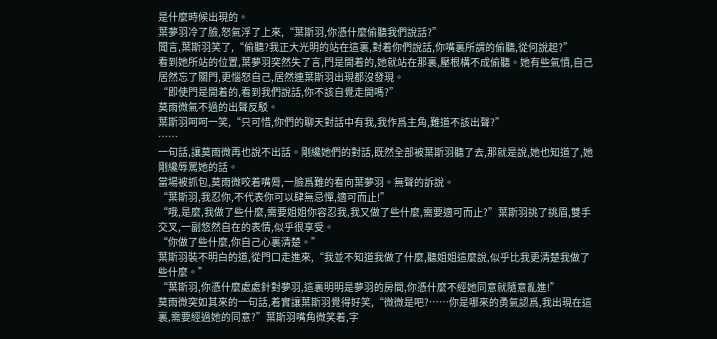是什麼時候出現的。
葉夢羽冷了臉,怒氣浮了上來,“葉斯羽,你憑什麼偷聽我們說話?”
聞言,葉斯羽笑了,“偷聽?我正大光明的站在這裏,對着你們說話,你嘴裏所謂的偷聽,從何說起?”
看到她所站的位置,葉夢羽突然失了言,門是開着的,她就站在那裏,壓根構不成偷聽。她有些氣憤,自己居然忘了關門,更惱怒自己,居然連葉斯羽出現都沒發現。
“即使門是開着的,看到我們說話,你不該自覺走開嗎?”
莫雨微氣不過的出聲反駁。
葉斯羽呵呵一笑,“只可惜,你們的聊天對話中有我,我作爲主角,難道不該出聲?”
……
一句話,讓莫雨微再也說不出話。剛纔她們的對話,既然全部被葉斯羽聽了去,那就是說,她也知道了,她剛纔辱罵她的話。
當場被抓包,莫雨微咬着嘴脣,一臉爲難的看向葉夢羽。無聲的訴說。
“葉斯羽,我忍你,不代表你可以肆無忌憚,適可而止!”
“哦,是麼,我做了些什麼,需要姐姐你容忍我,我又做了些什麼,需要適可而止?”葉斯羽挑了挑眉,雙手交叉,一副悠然自在的表情,似乎很享受。
“你做了些什麼,你自己心裏清楚。”
葉斯羽裝不明白的道,從門口走進來,“我並不知道我做了什麼,聽姐姐這麼說,似乎比我更清楚我做了些什麼。”
“葉斯羽,你憑什麼處處針對夢羽,這裏明明是夢羽的房間,你憑什麼不經她同意就隨意亂進!”
莫雨微突如其來的一句話,着實讓葉斯羽覺得好笑,“微微是吧?……你是哪來的勇氣認爲,我出現在這裏,需要經過她的同意?”葉斯羽嘴角微笑着,字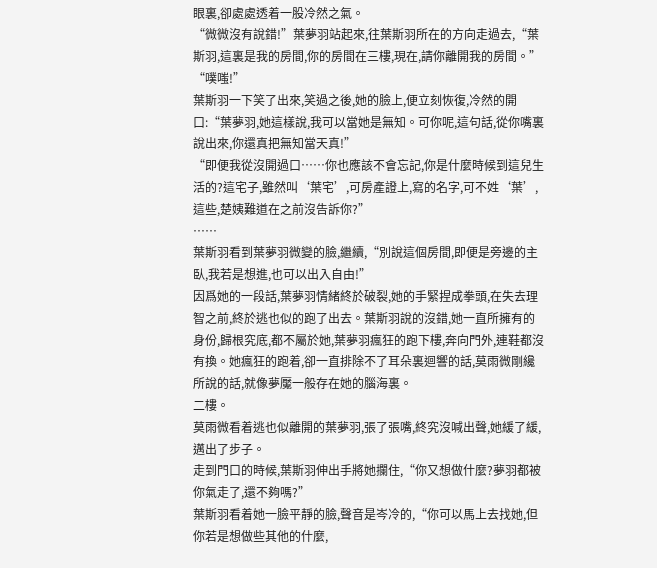眼裏,卻處處透着一股冷然之氣。
“微微沒有說錯!”葉夢羽站起來,往葉斯羽所在的方向走過去,“葉斯羽,這裏是我的房間,你的房間在三樓,現在,請你離開我的房間。”
“噗嗤!”
葉斯羽一下笑了出來,笑過之後,她的臉上,便立刻恢復,冷然的開口:“葉夢羽,她這樣說,我可以當她是無知。可你呢,這句話,從你嘴裏說出來,你還真把無知當天真!”
“即便我從沒開過口……你也應該不會忘記,你是什麼時候到這兒生活的?這宅子,雖然叫‘葉宅’,可房產證上,寫的名字,可不姓‘葉’,這些,楚姨難道在之前沒告訴你?”
……
葉斯羽看到葉夢羽微變的臉,繼續,“別說這個房間,即便是旁邊的主臥,我若是想進,也可以出入自由!”
因爲她的一段話,葉夢羽情緒終於破裂,她的手緊捏成拳頭,在失去理智之前,終於逃也似的跑了出去。葉斯羽說的沒錯,她一直所擁有的身份,歸根究底,都不屬於她,葉夢羽瘋狂的跑下樓,奔向門外,連鞋都沒有換。她瘋狂的跑着,卻一直排除不了耳朵裏迴響的話,莫雨微剛纔所說的話,就像夢魘一般存在她的腦海裏。
二樓。
莫雨微看着逃也似離開的葉夢羽,張了張嘴,終究沒喊出聲,她緩了緩,邁出了步子。
走到門口的時候,葉斯羽伸出手將她攔住,“你又想做什麼?夢羽都被你氣走了,還不夠嗎?”
葉斯羽看着她一臉平靜的臉,聲音是岑冷的,“你可以馬上去找她,但你若是想做些其他的什麼,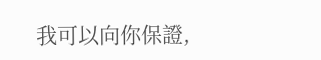我可以向你保證,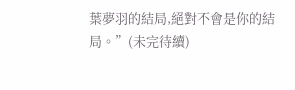葉夢羽的結局,絕對不會是你的結局。”(未完待續)